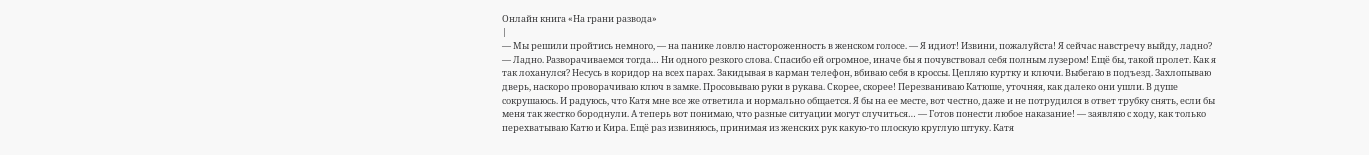Онлайн книга «На грани развода»
|
— Мы решили пройтись немного, — на панике ловлю настороженность в женском голосе. — Я идиот! Извини, пожалуйста! Я сейчас навстречу выйду, ладно? — Ладно. Разворачиваемся тогда… Ни одного резкого слова. Спасибо ей огромное, иначе бы я почувствовал себя полным лузером! Ещё бы, такой пролет. Как я так лоханулся? Несусь в коридор на всех парах. Закидывая в карман телефон, вбиваю себя в кроссы. Цепляю куртку и ключи. Выбегаю в подъезд. Захлопываю дверь, наскоро проворачиваю ключ в замке. Просовываю руки в рукава. Скорее, скорее! Перезваниваю Катюше, уточняя, как далеко они ушли. В душе сокрушаюсь. И радуюсь, что Катя мне все же ответила и нормально общается. Я бы на ее месте, вот честно, даже и не потрудился в ответ трубку снять, если бы меня так жестко бороднули. А теперь вот понимаю, что разные ситуации могут случиться… — Готов понести любое наказание! — заявляю с ходу, как только перехватываю Катю и Кира. Ещё раз извиняюсь, принимая из женских рук какую-то плоскую круглую штуку. Катя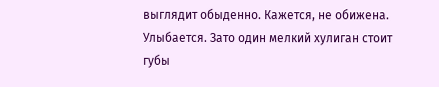выглядит обыденно. Кажется, не обижена. Улыбается. Зато один мелкий хулиган стоит губы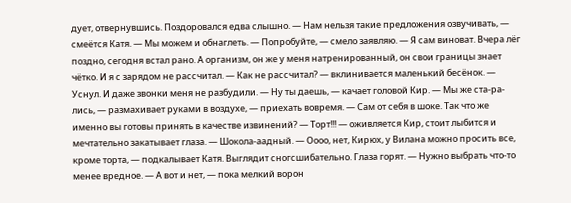дует, отвернувшись. Поздоровался едва слышно. — Нам нельзя такие предложения озвучивать, — смеётся Катя. — Мы можем и обнаглеть. — Попробуйте, — смело заявляю. — Я сам виноват. Вчера лёг поздно, сегодня встал рано. А организм, он же у меня натренированный, он свои границы знает чётко. И я с зарядом не рассчитал. — Как не рассчитал? — вклинивается маленький бесёнок. — Уснул. И даже звонки меня не разбудили. — Ну ты даешь, — качает головой Кир. — Мы же ста-ра-лись, — размахивает руками в воздухе, — приехать вовремя. — Сам от себя в шоке. Так что же именно вы готовы принять в качестве извинений? — Торт!!! — оживляется Кир, стоит лыбится и мечтательно закатывает глаза. — Шокола-аадный. — Оооо, нет, Кирюх, у Вилана можно просить все, кроме торта, — подкалывает Катя. Выглядит сногсшибательно. Глаза горят. — Нужно выбрать что-то менее вредное. — А вот и нет, — пока мелкий ворон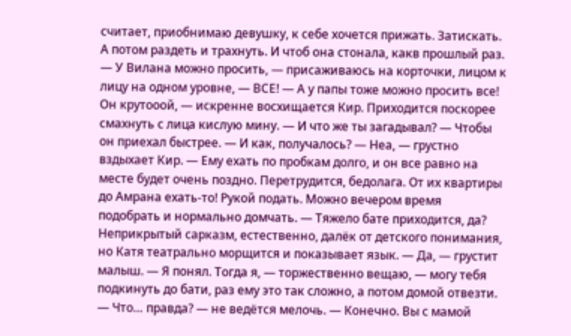считает, приобнимаю девушку, к себе хочется прижать. Затискать. А потом раздеть и трахнуть. И чтоб она стонала, какв прошлый раз. — У Вилана можно просить, — присаживаюсь на корточки, лицом к лицу на одном уровне, — ВСЕ! — А у папы тоже можно просить все! Он крутооой, — искренне восхищается Кир. Приходится поскорее смахнуть с лица кислую мину. — И что же ты загадывал? — Чтобы он приехал быстрее. — И как, получалось? — Неа, — грустно вздыхает Кир. — Ему ехать по пробкам долго, и он все равно на месте будет очень поздно. Перетрудится, бедолага. От их квартиры до Амрана ехать-то! Рукой подать. Можно вечером время подобрать и нормально домчать. — Тяжело бате приходится, да? Неприкрытый сарказм, естественно, далёк от детского понимания, но Катя театрально морщится и показывает язык. — Да, — грустит малыш. — Я понял. Тогда я, — торжественно вещаю, — могу тебя подкинуть до бати, раз ему это так сложно, а потом домой отвезти. — Что… правда? — не ведётся мелочь. — Конечно. Вы с мамой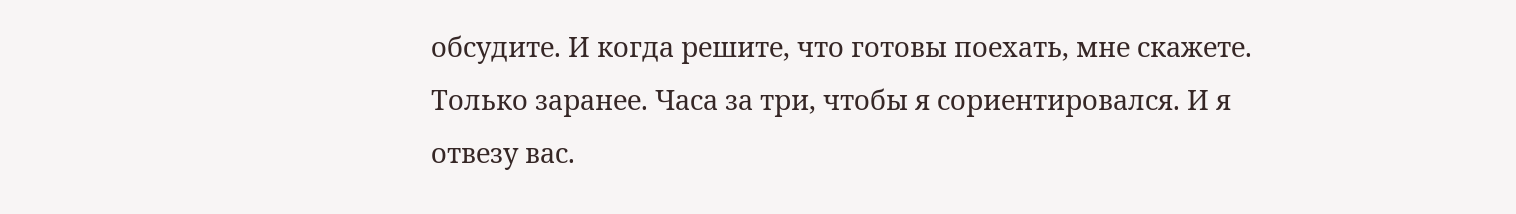обсудите. И когда решите, что готовы поехать, мне скажете. Только заранее. Часа за три, чтобы я сориентировался. И я отвезу вас.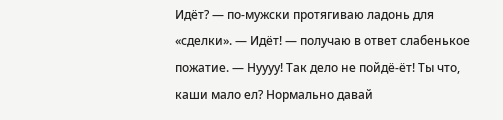Идёт? — по-мужски протягиваю ладонь для «сделки». — Идёт! — получаю в ответ слабенькое пожатие. — Нуууу! Так дело не пойдё-ёт! Ты что, каши мало ел? Нормально давай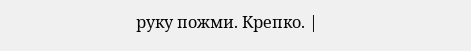руку пожми. Крепко. |